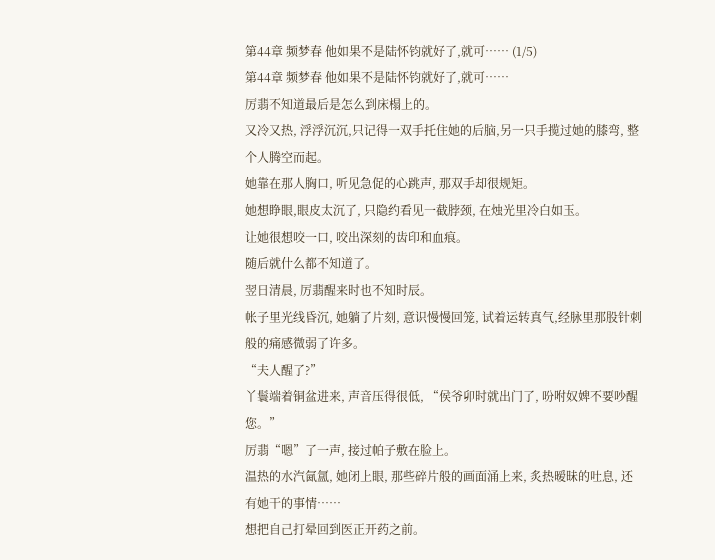第44章 频梦春 他如果不是陆怀钧就好了,就可…… (1/5)
第44章 频梦春 他如果不是陆怀钧就好了,就可……
厉翡不知道最后是怎么到床榻上的。
又冷又热, 浮浮沉沉,只记得一双手托住她的后脑,另一只手揽过她的膝弯, 整个人腾空而起。
她靠在那人胸口, 听见急促的心跳声, 那双手却很规矩。
她想睁眼,眼皮太沉了, 只隐约看见一截脖颈, 在烛光里冷白如玉。
让她很想咬一口, 咬出深刻的齿印和血痕。
随后就什么都不知道了。
翌日清晨, 厉翡醒来时也不知时辰。
帐子里光线昏沉, 她躺了片刻, 意识慢慢回笼, 试着运转真气,经脉里那股针刺般的痛感微弱了许多。
“夫人醒了?”
丫鬟端着铜盆进来, 声音压得很低, “侯爷卯时就出门了, 吩咐奴婢不要吵醒您。”
厉翡“嗯”了一声, 接过帕子敷在脸上。
温热的水汽氤氲, 她闭上眼, 那些碎片般的画面涌上来, 炙热暧昧的吐息, 还有她干的事情……
想把自己打晕回到医正开药之前。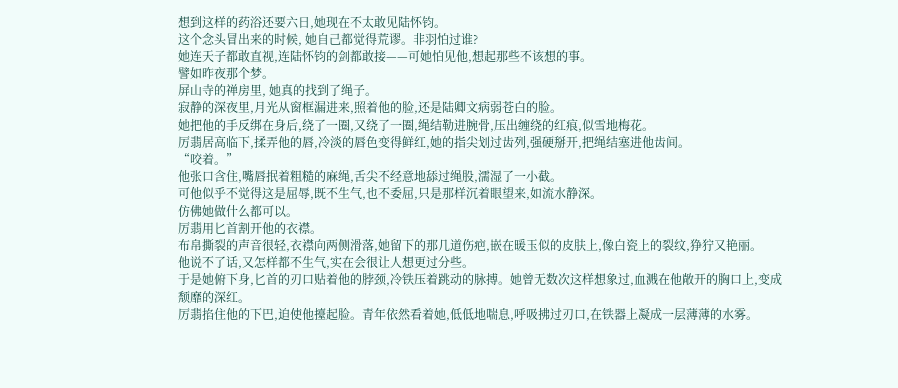想到这样的药浴还要六日,她现在不太敢见陆怀钧。
这个念头冒出来的时候, 她自己都觉得荒谬。非羽怕过谁?
她连天子都敢直视,连陆怀钧的剑都敢接——可她怕见他,想起那些不该想的事。
譬如昨夜那个梦。
屏山寺的禅房里, 她真的找到了绳子。
寂静的深夜里,月光从窗框漏进来,照着他的脸,还是陆卿文病弱苍白的脸。
她把他的手反绑在身后,绕了一圈,又绕了一圈,绳结勒进腕骨,压出缠绕的红痕,似雪地梅花。
厉翡居高临下,揉弄他的唇,冷淡的唇色变得鲜红,她的指尖划过齿列,强硬掰开,把绳结塞进他齿间。
“咬着。”
他张口含住,嘴唇抿着粗糙的麻绳,舌尖不经意地舔过绳股,濡湿了一小截。
可他似乎不觉得这是屈辱,既不生气,也不委屈,只是那样沉着眼望来,如流水静深。
仿佛她做什么都可以。
厉翡用匕首割开他的衣襟。
布帛撕裂的声音很轻,衣襟向两侧滑落,她留下的那几道伤疤,嵌在暖玉似的皮肤上,像白瓷上的裂纹,狰狞又艳丽。
他说不了话,又怎样都不生气,实在会很让人想更过分些。
于是她俯下身,匕首的刃口贴着他的脖颈,冷铁压着跳动的脉搏。她曾无数次这样想象过,血溅在他敞开的胸口上,变成颓靡的深红。
厉翡掐住他的下巴,迫使他擡起脸。青年依然看着她,低低地喘息,呼吸拂过刃口,在铁器上凝成一层薄薄的水雾。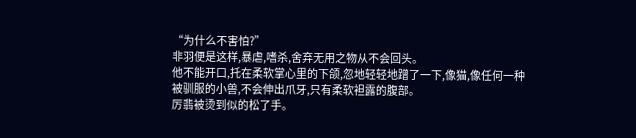“为什么不害怕?”
非羽便是这样,暴虐,嗜杀,舍弃无用之物从不会回头。
他不能开口,托在柔软掌心里的下颌,忽地轻轻地蹭了一下,像猫,像任何一种被驯服的小兽,不会伸出爪牙,只有柔软袒露的腹部。
厉翡被烫到似的松了手。